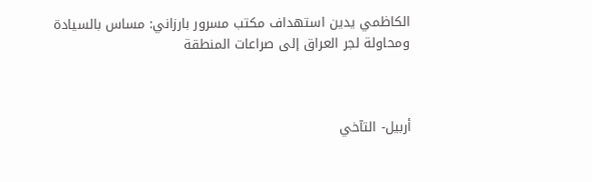الكاظمي يدين استهداف مكتب مسرور بارزاني: مساس بالسيادة ومحاولة لجر العراق إلى صراعات المنطقة



أربيل- التآخي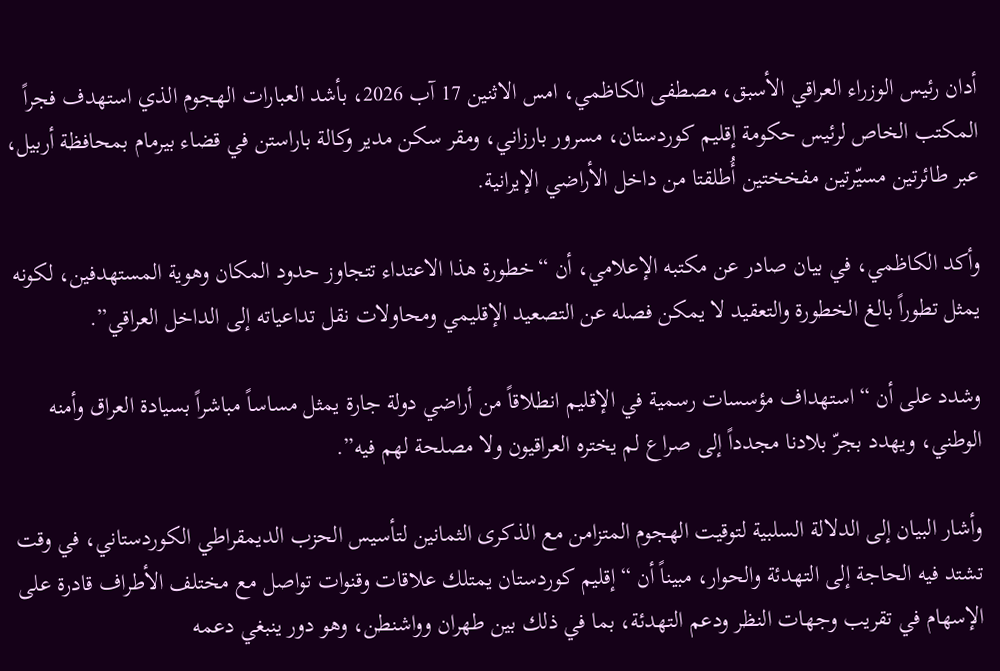أدان رئيس الوزراء العراقي الأسبق، مصطفى الكاظمي، امس الاثنين 17 آب 2026، بأشد العبارات الهجوم الذي استهدف فجراً المكتب الخاص لرئيس حكومة إقليم كوردستان، مسرور بارزاني، ومقر سكن مدير وكالة باراستن في قضاء بيرمام بمحافظة أربيل، عبر طائرتين مسيّرتين مفخختين أُطلقتا من داخل الأراضي الإيرانية.

وأكد الكاظمي، في بيان صادر عن مكتبه الإعلامي، أن “خطورة هذا الاعتداء تتجاوز حدود المكان وهوية المستهدفين، لكونه يمثل تطوراً بالغ الخطورة والتعقيد لا يمكن فصله عن التصعيد الإقليمي ومحاولات نقل تداعياته إلى الداخل العراقي”.

وشدد على أن “استهداف مؤسسات رسمية في الإقليم انطلاقاً من أراضي دولة جارة يمثل مساساً مباشراً بسيادة العراق وأمنه الوطني، ويهدد بجرّ بلادنا مجدداً إلى صراع لم يختره العراقيون ولا مصلحة لهم فيه”.

وأشار البيان إلى الدلالة السلبية لتوقيت الهجوم المتزامن مع الذكرى الثمانين لتأسيس الحزب الديمقراطي الكوردستاني، في وقت تشتد فيه الحاجة إلى التهدئة والحوار، مبيناً أن “إقليم كوردستان يمتلك علاقات وقنوات تواصل مع مختلف الأطراف قادرة على الإسهام في تقريب وجهات النظر ودعم التهدئة، بما في ذلك بين طهران وواشنطن، وهو دور ينبغي دعمه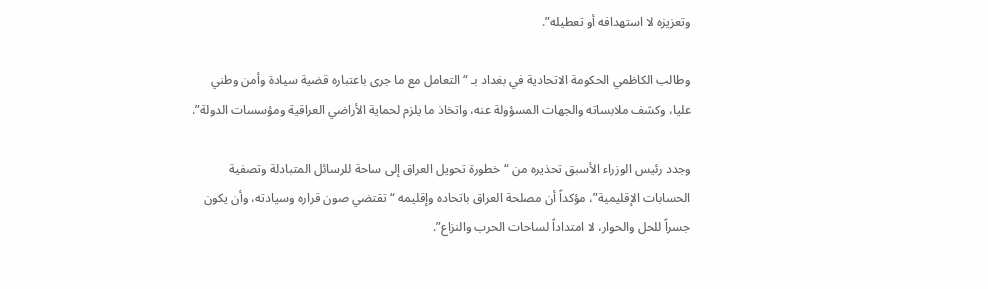وتعزيزه لا استهدافه أو تعطيله”.

وطالب الكاظمي الحكومة الاتحادية في بغداد بـ “التعامل مع ما جرى باعتباره قضية سيادة وأمن وطني عليا، وكشف ملابساته والجهات المسؤولة عنه، واتخاذ ما يلزم لحماية الأراضي العراقية ومؤسسات الدولة”.

وجدد رئيس الوزراء الأسبق تحذيره من “خطورة تحويل العراق إلى ساحة للرسائل المتبادلة وتصفية الحسابات الإقليمية”، مؤكداً أن مصلحة العراق باتحاده وإقليمه “تقتضي صون قراره وسيادته، وأن يكون جسراً للحل والحوار، لا امتداداً لساحات الحرب والنزاع”.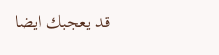قد يعجبك ايضا